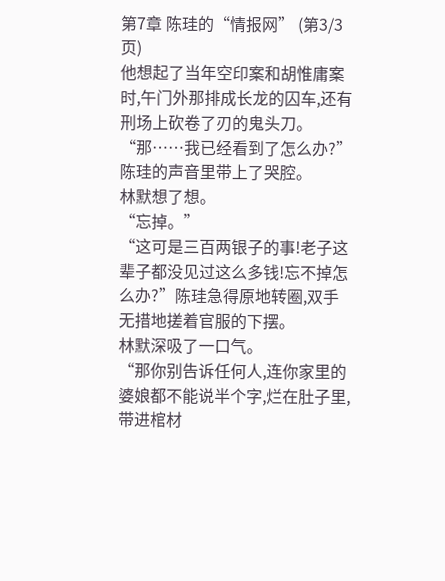第7章 陈珪的“情报网” (第3/3页)
他想起了当年空印案和胡惟庸案时,午门外那排成长龙的囚车,还有刑场上砍卷了刃的鬼头刀。
“那……我已经看到了怎么办?”陈珪的声音里带上了哭腔。
林默想了想。
“忘掉。”
“这可是三百两银子的事!老子这辈子都没见过这么多钱!忘不掉怎么办?”陈珪急得原地转圈,双手无措地搓着官服的下摆。
林默深吸了一口气。
“那你别告诉任何人,连你家里的婆娘都不能说半个字,烂在肚子里,带进棺材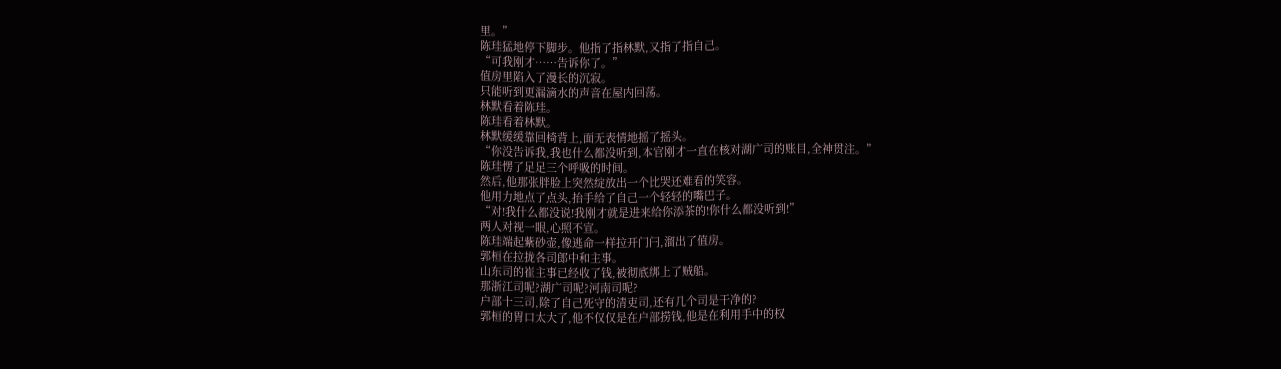里。”
陈珪猛地停下脚步。他指了指林默,又指了指自己。
“可我刚才……告诉你了。”
值房里陷入了漫长的沉寂。
只能听到更漏滴水的声音在屋内回荡。
林默看着陈珪。
陈珪看着林默。
林默缓缓靠回椅背上,面无表情地摇了摇头。
“你没告诉我,我也什么都没听到,本官刚才一直在核对湖广司的账目,全神贯注。”
陈珪愣了足足三个呼吸的时间。
然后,他那张胖脸上突然绽放出一个比哭还难看的笑容。
他用力地点了点头,抬手给了自己一个轻轻的嘴巴子。
“对!我什么都没说!我刚才就是进来给你添茶的!你什么都没听到!”
两人对视一眼,心照不宣。
陈珪端起紫砂壶,像逃命一样拉开门闩,溜出了值房。
郭桓在拉拢各司郎中和主事。
山东司的崔主事已经收了钱,被彻底绑上了贼船。
那浙江司呢?湖广司呢?河南司呢?
户部十三司,除了自己死守的清吏司,还有几个司是干净的?
郭桓的胃口太大了,他不仅仅是在户部捞钱,他是在利用手中的权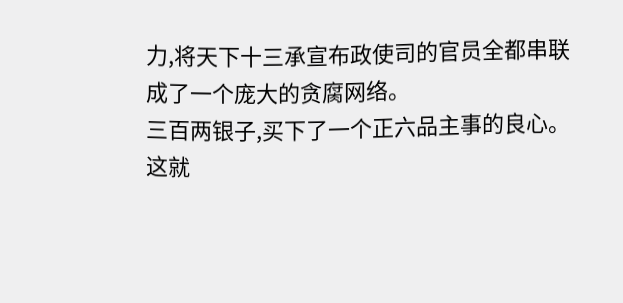力,将天下十三承宣布政使司的官员全都串联成了一个庞大的贪腐网络。
三百两银子,买下了一个正六品主事的良心。
这就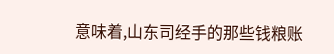意味着,山东司经手的那些钱粮账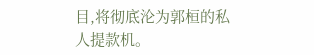目,将彻底沦为郭桓的私人提款机。